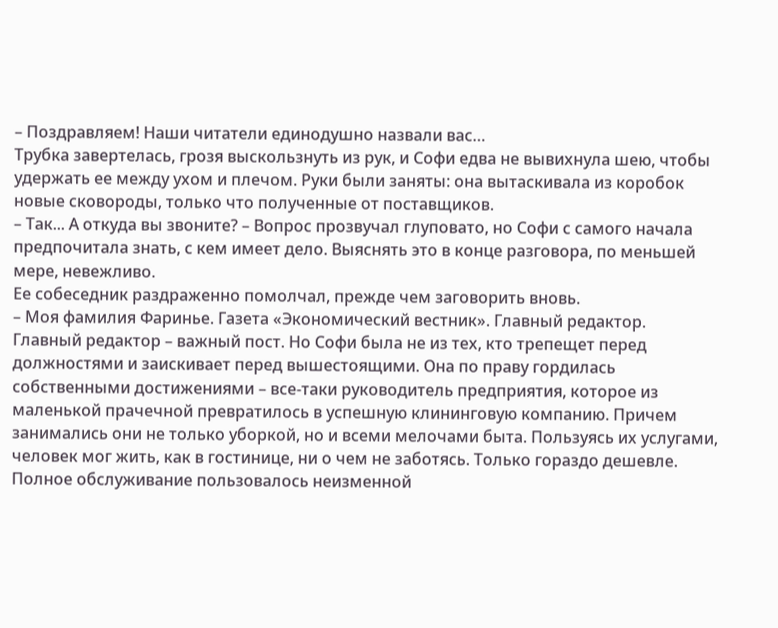– Поздравляем! Наши читатели единодушно назвали вас…
Трубка завертелась, грозя выскользнуть из рук, и Софи едва не вывихнула шею, чтобы удержать ее между ухом и плечом. Руки были заняты: она вытаскивала из коробок новые сковороды, только что полученные от поставщиков.
– Так... А откуда вы звоните? – Вопрос прозвучал глуповато, но Софи с самого начала предпочитала знать, с кем имеет дело. Выяснять это в конце разговора, по меньшей мере, невежливо.
Ее собеседник раздраженно помолчал, прежде чем заговорить вновь.
– Моя фамилия Фаринье. Газета «Экономический вестник». Главный редактор.
Главный редактор – важный пост. Но Софи была не из тех, кто трепещет перед должностями и заискивает перед вышестоящими. Она по праву гордилась собственными достижениями – все-таки руководитель предприятия, которое из маленькой прачечной превратилось в успешную клининговую компанию. Причем занимались они не только уборкой, но и всеми мелочами быта. Пользуясь их услугами, человек мог жить, как в гостинице, ни о чем не заботясь. Только гораздо дешевле. Полное обслуживание пользовалось неизменной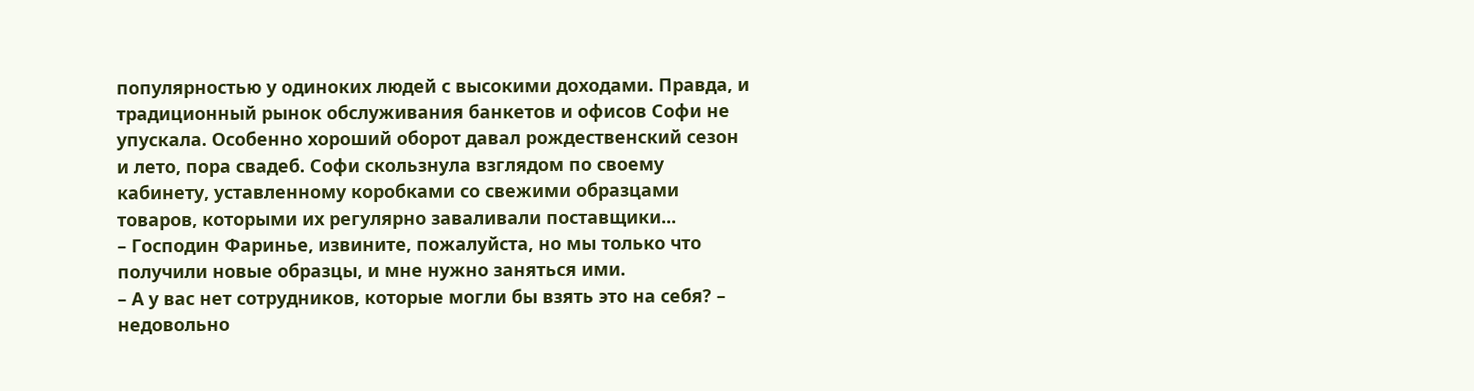популярностью у одиноких людей с высокими доходами. Правда, и традиционный рынок обслуживания банкетов и офисов Софи не упускала. Особенно хороший оборот давал рождественский сезон и лето, пора свадеб. Софи скользнула взглядом по своему кабинету, уставленному коробками со свежими образцами товаров, которыми их регулярно заваливали поставщики...
– Господин Фаринье, извините, пожалуйста, но мы только что получили новые образцы, и мне нужно заняться ими.
– А у вас нет сотрудников, которые могли бы взять это на себя? – недовольно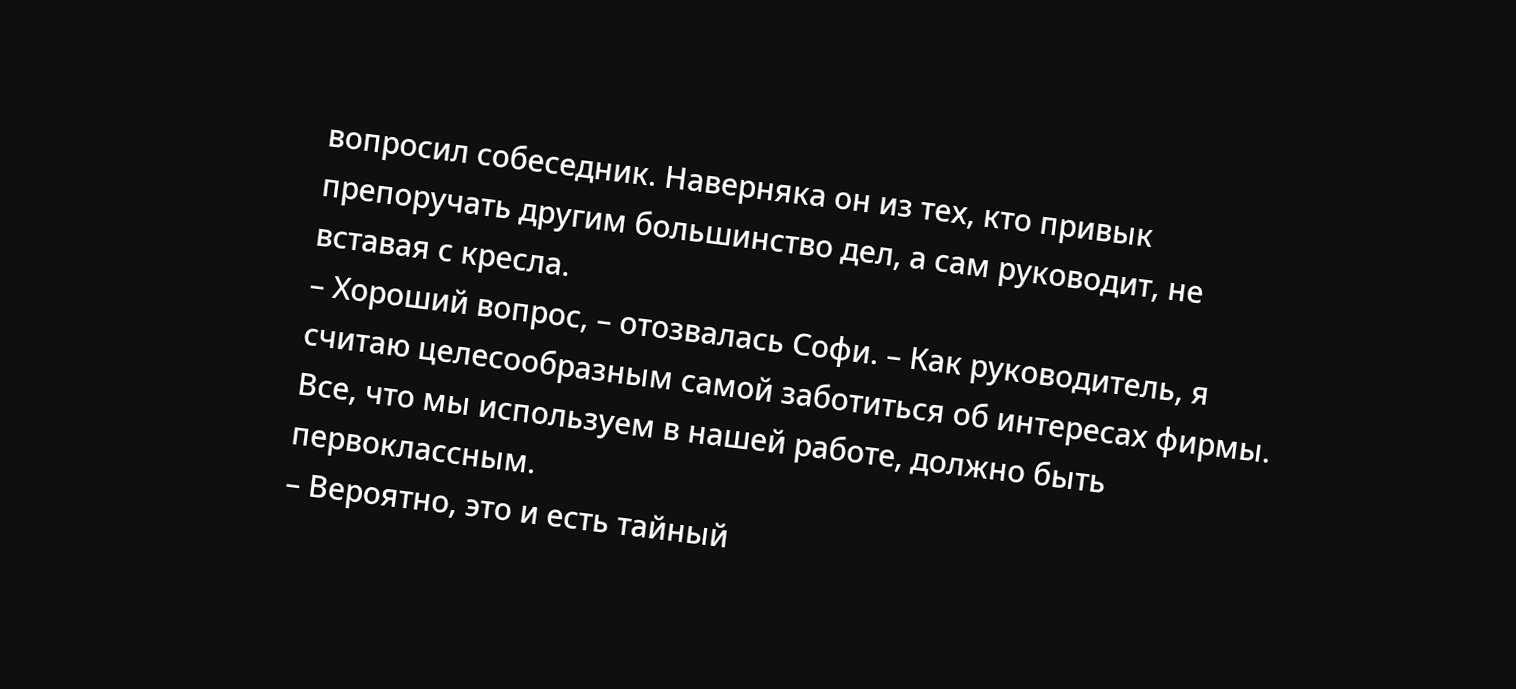вопросил собеседник. Наверняка он из тех, кто привык препоручать другим большинство дел, а сам руководит, не вставая с кресла.
– Хороший вопрос, – отозвалась Софи. – Как руководитель, я считаю целесообразным самой заботиться об интересах фирмы. Все, что мы используем в нашей работе, должно быть первоклассным.
– Вероятно, это и есть тайный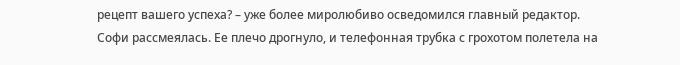рецепт вашего успеха? – уже более миролюбиво осведомился главный редактор.
Софи рассмеялась. Ее плечо дрогнуло, и телефонная трубка с грохотом полетела на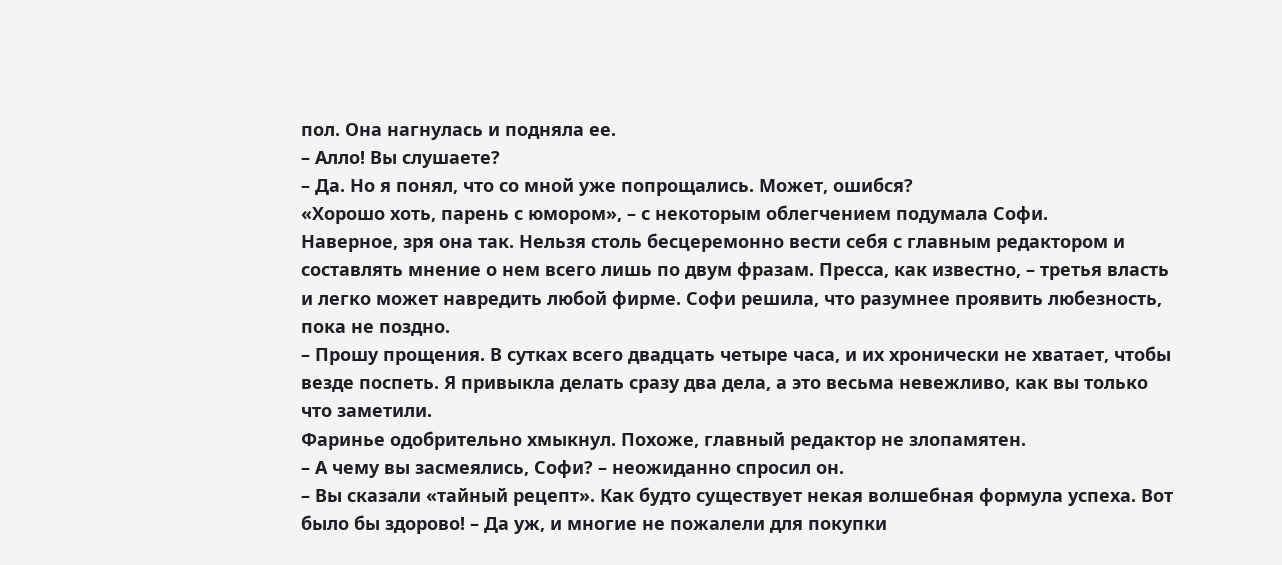пол. Она нагнулась и подняла ее.
– Алло! Вы слушаете?
– Да. Но я понял, что со мной уже попрощались. Может, ошибся?
«Хорошо хоть, парень с юмором», – с некоторым облегчением подумала Софи.
Наверное, зря она так. Нельзя столь бесцеремонно вести себя с главным редактором и составлять мнение о нем всего лишь по двум фразам. Пресса, как известно, – третья власть и легко может навредить любой фирме. Софи решила, что разумнее проявить любезность, пока не поздно.
– Прошу прощения. В сутках всего двадцать четыре часа, и их хронически не хватает, чтобы везде поспеть. Я привыкла делать сразу два дела, а это весьма невежливо, как вы только что заметили.
Фаринье одобрительно хмыкнул. Похоже, главный редактор не злопамятен.
– А чему вы засмеялись, Софи? – неожиданно спросил он.
– Вы сказали «тайный рецепт». Как будто существует некая волшебная формула успеха. Вот было бы здорово! – Да уж, и многие не пожалели для покупки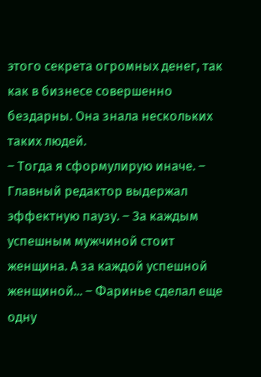этого секрета огромных денег, так как в бизнесе совершенно бездарны. Она знала нескольких таких людей.
– Тогда я сформулирую иначе. – Главный редактор выдержал эффектную паузу. – За каждым успешным мужчиной стоит женщина. А за каждой успешной женщиной... – Фаринье сделал еще одну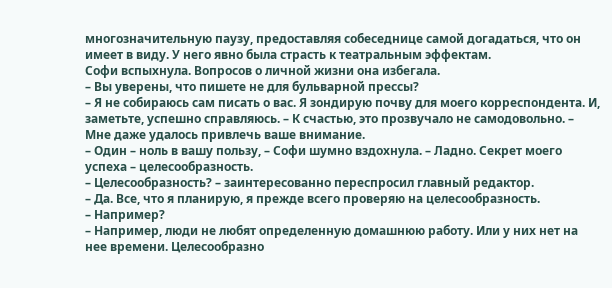многозначительную паузу, предоставляя собеседнице самой догадаться, что он имеет в виду. У него явно была страсть к театральным эффектам.
Софи вспыхнула. Вопросов о личной жизни она избегала.
– Вы уверены, что пишете не для бульварной прессы?
– Я не собираюсь сам писать о вас. Я зондирую почву для моего корреспондента. И, заметьте, успешно справляюсь. – К счастью, это прозвучало не самодовольно. – Мне даже удалось привлечь ваше внимание.
– Один – ноль в вашу пользу, – Софи шумно вздохнула. – Ладно. Секрет моего успеха – целесообразность.
– Целесообразность? – заинтересованно переспросил главный редактор.
– Да. Все, что я планирую, я прежде всего проверяю на целесообразность.
– Например?
– Например, люди не любят определенную домашнюю работу. Или у них нет на нее времени. Целесообразно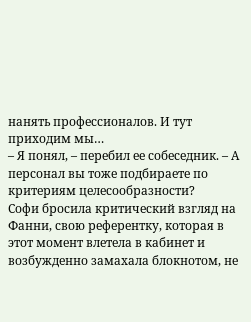нанять профессионалов. И тут приходим мы…
– Я понял, – перебил ее собеседник. – А персонал вы тоже подбираете по критериям целесообразности?
Софи бросила критический взгляд на Фанни, свою референтку, которая в этот момент влетела в кабинет и возбужденно замахала блокнотом, не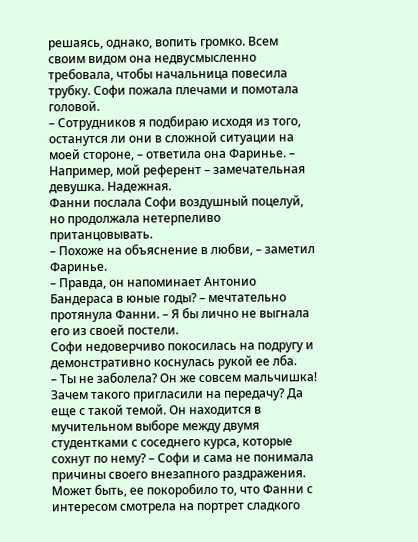решаясь, однако, вопить громко. Всем своим видом она недвусмысленно требовала, чтобы начальница повесила трубку. Софи пожала плечами и помотала головой.
– Сотрудников я подбираю исходя из того, останутся ли они в сложной ситуации на моей стороне, – ответила она Фаринье. – Например, мой референт – замечательная девушка. Надежная.
Фанни послала Софи воздушный поцелуй, но продолжала нетерпеливо пританцовывать.
– Похоже на объяснение в любви, – заметил Фаринье.
– Правда, он напоминает Антонио Бандераса в юные годы? – мечтательно протянула Фанни. – Я бы лично не выгнала его из своей постели.
Софи недоверчиво покосилась на подругу и демонстративно коснулась рукой ее лба.
– Ты не заболела? Он же совсем мальчишка! Зачем такого пригласили на передачу? Да еще с такой темой. Он находится в мучительном выборе между двумя студентками с соседнего курса, которые сохнут по нему? – Софи и сама не понимала причины своего внезапного раздражения. Может быть, ее покоробило то, что Фанни с интересом смотрела на портрет сладкого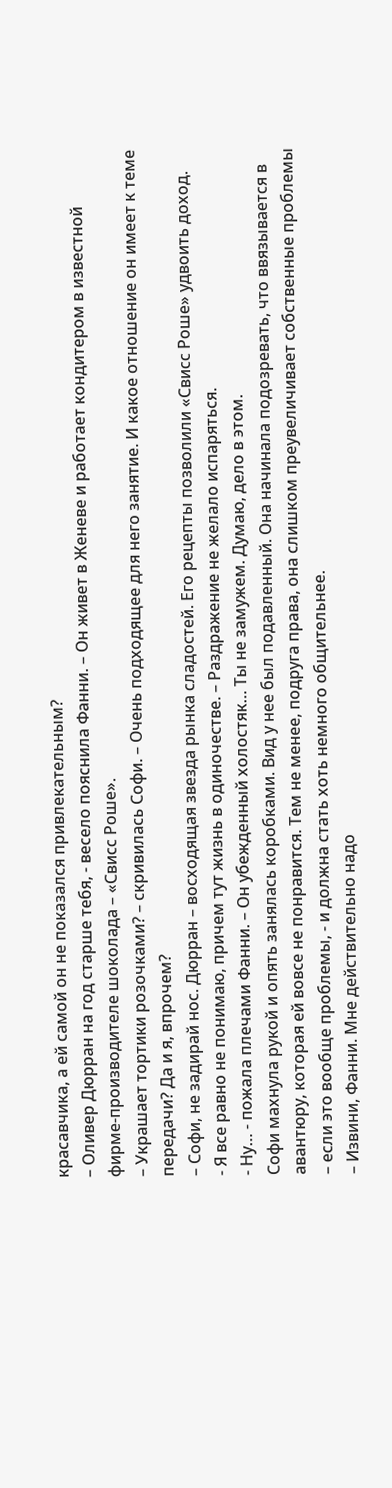красавчика, а ей самой он не показался привлекательным?
– Оливер Дюрран на год старше тебя, - весело пояснила Фанни. – Он живет в Женеве и работает кондитером в известной фирме-производителе шоколада – «Свисс Роше».
– Украшает тортики розочками? – скривилась Софи. – Очень подходящее для него занятие. И какое отношение он имеет к теме передачи? Да и я, впрочем?
– Софи, не задирай нос. Дюрран – восходящая звезда рынка сладостей. Его рецепты позволили «Свисс Роше» удвоить доход.
- Я все равно не понимаю, причем тут жизнь в одиночестве. – Раздражение не желало испаряться.
- Ну… - пожала плечами Фанни. – Он убежденный холостяк… Ты не замужем. Думаю, дело в этом.
Софи махнула рукой и опять занялась коробками. Вид у нее был подавленный. Она начинала подозревать, что ввязывается в авантюру, которая ей вовсе не понравится. Тем не менее, подруга права, она слишком преувеличивает собственные проблемы – если это вообще проблемы, - и должна стать хоть немного общительнее.
– Извини, Фанни. Мне действительно надо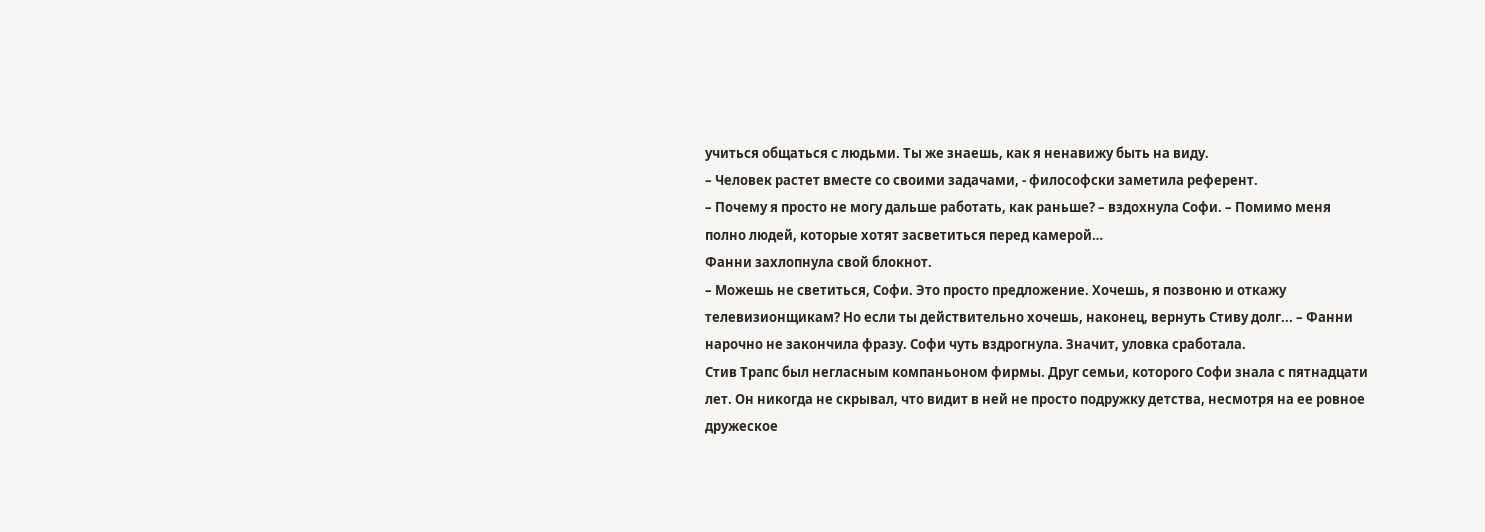учиться общаться с людьми. Ты же знаешь, как я ненавижу быть на виду.
– Человек растет вместе со своими задачами, - философски заметила референт.
– Почему я просто не могу дальше работать, как раньше? – вздохнула Софи. – Помимо меня полно людей, которые хотят засветиться перед камерой…
Фанни захлопнула свой блокнот.
– Можешь не светиться, Софи. Это просто предложение. Хочешь, я позвоню и откажу телевизионщикам? Но если ты действительно хочешь, наконец, вернуть Стиву долг... – Фанни нарочно не закончила фразу. Софи чуть вздрогнула. Значит, уловка сработала.
Стив Трапс был негласным компаньоном фирмы. Друг семьи, которого Софи знала с пятнадцати лет. Он никогда не скрывал, что видит в ней не просто подружку детства, несмотря на ее ровное дружеское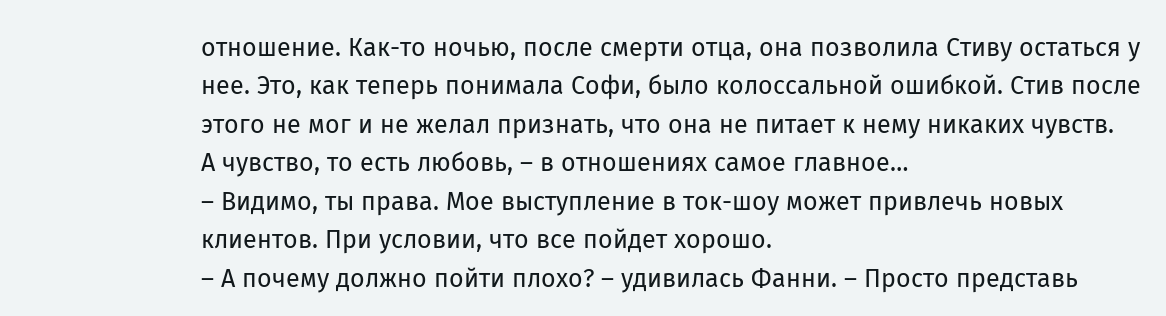отношение. Как-то ночью, после смерти отца, она позволила Стиву остаться у нее. Это, как теперь понимала Софи, было колоссальной ошибкой. Стив после этого не мог и не желал признать, что она не питает к нему никаких чувств.
А чувство, то есть любовь, – в отношениях самое главное…
– Видимо, ты права. Мое выступление в ток-шоу может привлечь новых клиентов. При условии, что все пойдет хорошо.
– А почему должно пойти плохо? – удивилась Фанни. – Просто представь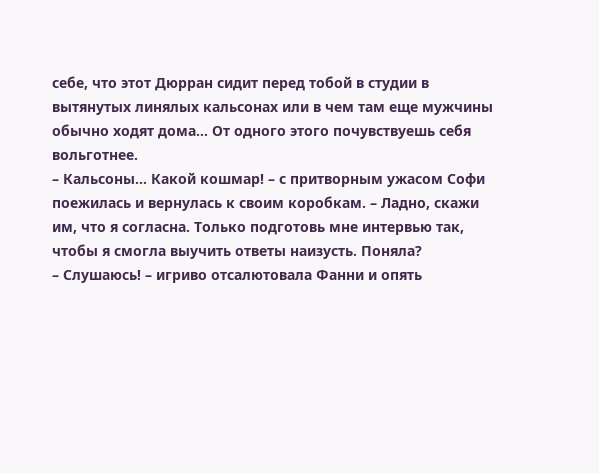себе, что этот Дюрран сидит перед тобой в студии в вытянутых линялых кальсонах или в чем там еще мужчины обычно ходят дома… От одного этого почувствуешь себя вольготнее.
– Кальсоны… Какой кошмар! – с притворным ужасом Софи поежилась и вернулась к своим коробкам. – Ладно, скажи им, что я согласна. Только подготовь мне интервью так, чтобы я смогла выучить ответы наизусть. Поняла?
– Слушаюсь! – игриво отсалютовала Фанни и опять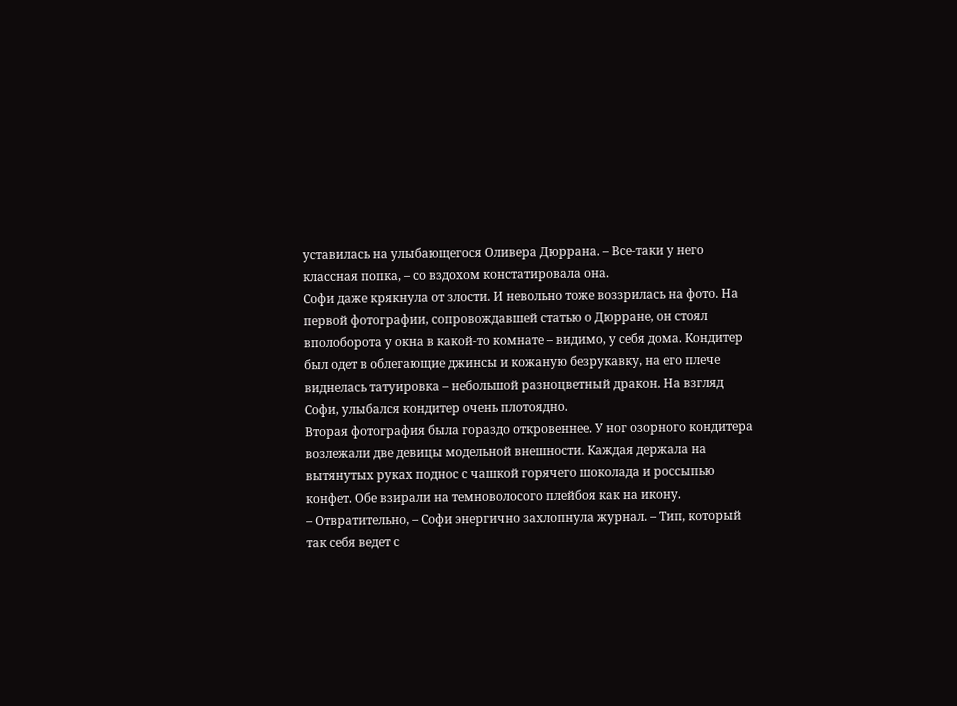уставилась на улыбающегося Оливера Дюррана. – Все-таки у него классная попка, – со вздохом констатировала она.
Софи даже крякнула от злости. И невольно тоже воззрилась на фото. На первой фотографии, сопровождавшей статью о Дюрране, он стоял вполоборота у окна в какой-то комнате – видимо, у себя дома. Кондитер был одет в облегающие джинсы и кожаную безрукавку, на его плече виднелась татуировка – небольшой разноцветный дракон. На взгляд Софи, улыбался кондитер очень плотоядно.
Вторая фотография была гораздо откровеннее. У ног озорного кондитера возлежали две девицы модельной внешности. Каждая держала на вытянутых руках поднос с чашкой горячего шоколада и россыпью конфет. Обе взирали на темноволосого плейбоя как на икону.
– Отвратительно, – Софи энергично захлопнула журнал. – Тип, который так себя ведет с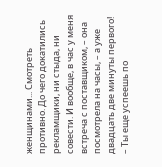женщинами... Смотреть противно. До чего докатились рекламщики, ни стыда, ни совести. И вообще, в час у меня встреча с поставщиком, – она посмотрела на часы, – а уже двадцать две минуты первого!
– Ты еще успеешь по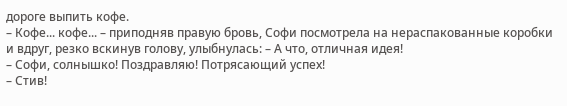дороге выпить кофе.
– Кофе... кофе... – приподняв правую бровь, Софи посмотрела на нераспакованные коробки и вдруг, резко вскинув голову, улыбнулась: – А что, отличная идея!
– Софи, солнышко! Поздравляю! Потрясающий успех!
– Стив!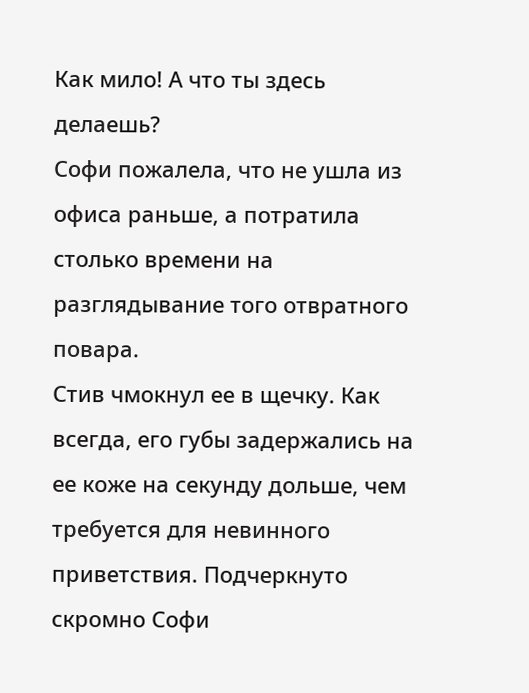Как мило! А что ты здесь делаешь?
Софи пожалела, что не ушла из офиса раньше, а потратила столько времени на разглядывание того отвратного повара.
Стив чмокнул ее в щечку. Как всегда, его губы задержались на ее коже на секунду дольше, чем требуется для невинного приветствия. Подчеркнуто скромно Софи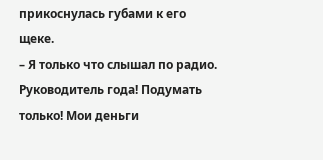прикоснулась губами к его щеке.
– Я только что слышал по радио. Руководитель года! Подумать только! Мои деньги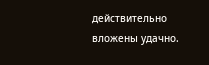действительно вложены удачно.